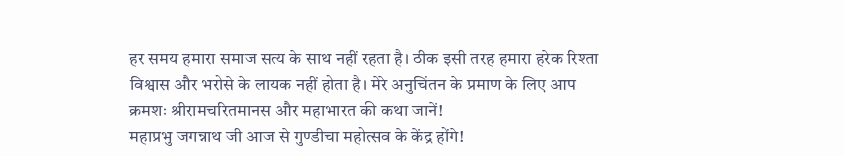हर समय हमारा समाज सत्य के साथ नहीं रहता है। ठीक इसी तरह हमारा हरेक रिश्ता विश्वास और भरोसे के लायक नहीं होता है। मेरे अनुचिंतन के प्रमाण के लिए आप क्रमशः श्रीरामचरितमानस और महाभारत की कथा जानें!
महाप्रभु जगन्नाथ जी आज से गुण्डीचा महोत्सव के केंद्र होंगे!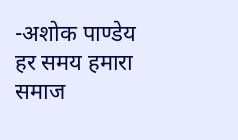-अशोक पाण्डेय
हर समय हमारा समाज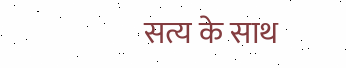सत्य के साथ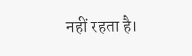नहीं रहता है।